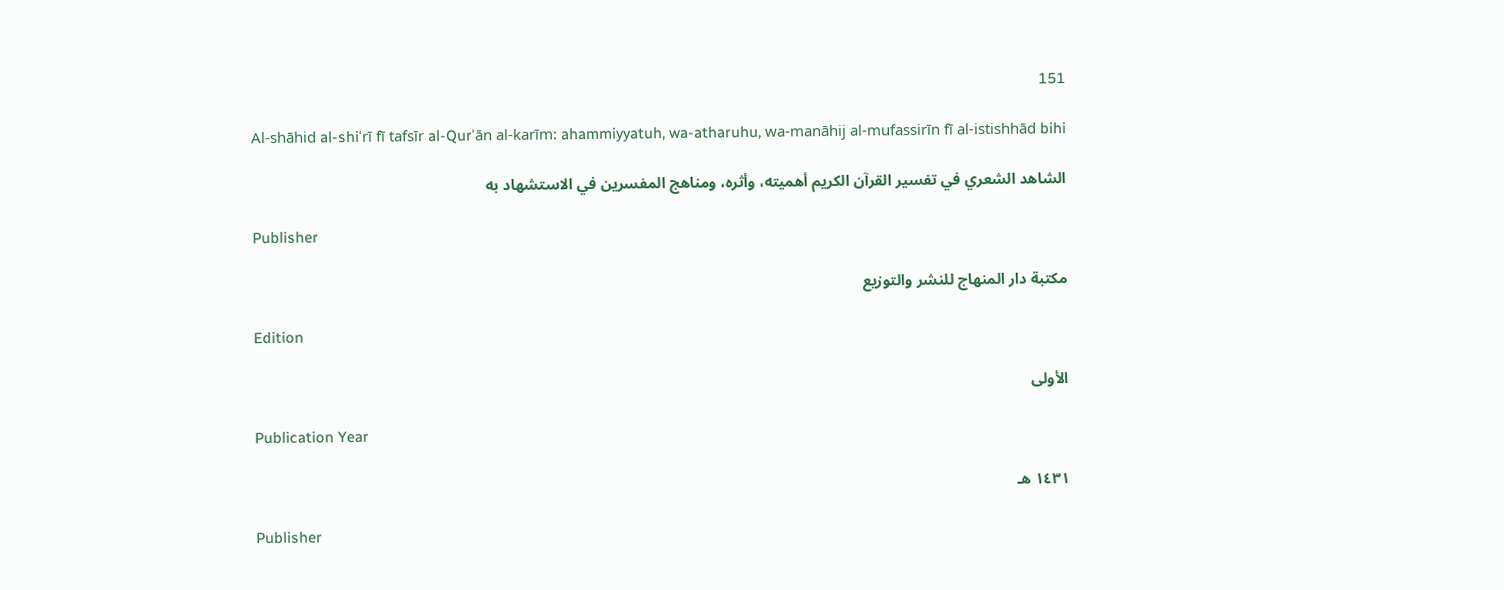151

Al-shāhid al-shiʿrī fī tafsīr al-Qurʾān al-karīm: ahammiyyatuh, wa-atharuhu, wa-manāhij al-mufassirīn fī al-istishhād bihi

الشاهد الشعري في تفسير القرآن الكريم أهميته، وأثره، ومناهج المفسرين في الاستشهاد به

Publisher

مكتبة دار المنهاج للنشر والتوزيع

Edition

الأولى

Publication Year

١٤٣١ هـ

Publisher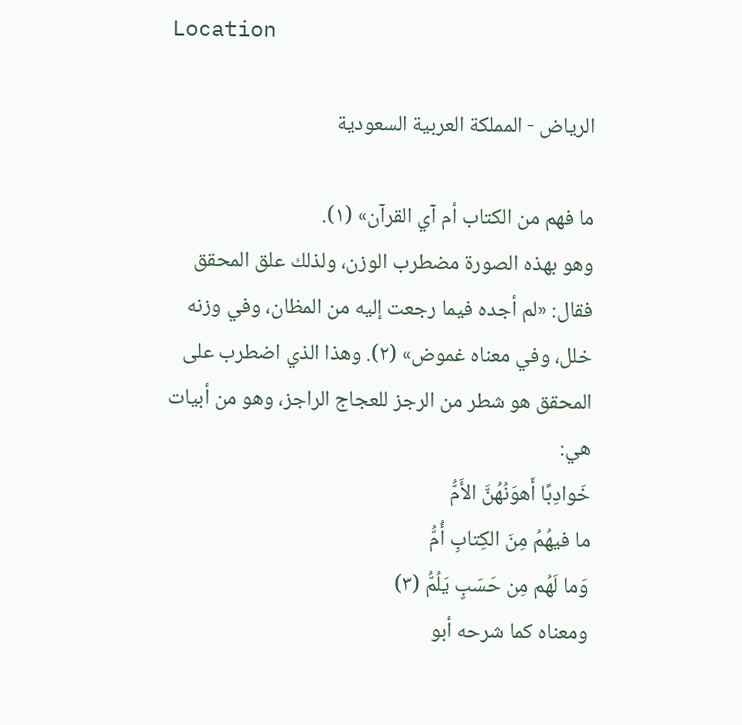Location

الرياض - المملكة العربية السعودية

ما فهم من الكتاب أم آي القرآن» (١).
وهو بهذه الصورة مضطرب الوزن، ولذلك علق المحقق فقال: «لم أجده فيما رجعت إليه من المظان، وفي وزنه خلل، وفي معناه غموض» (٢). وهذا الذي اضطرب على المحقق هو شطر من الرجز للعجاج الراجز، وهو من أبيات هي:
خَوادِبًا أَهوَنُهُنَّ الأَمُّ
ما فيهُمُ مِنَ الكِتابِ أُمُّ
وَما لَهُم مِن حَسَبٍ يَلُمُّ (٣)
ومعناه كما شرحه أبو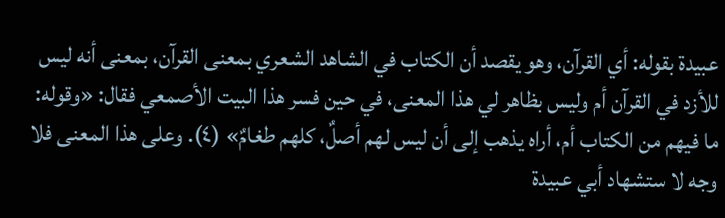عبيدة بقوله: أي القرآن، وهو يقصد أن الكتاب في الشاهد الشعري بمعنى القرآن، بمعنى أنه ليس للأزد في القرآن أم وليس بظاهر لي هذا المعنى، في حين فسر هذا البيت الأصمعي فقال: «وقوله: ما فيهم من الكتاب أم، أراه يذهب إلى أن ليس لهم أصلٌ، كلهم طغامٌ» (٤). وعلى هذا المعنى فلا وجه لا ستشهاد أبي عبيدة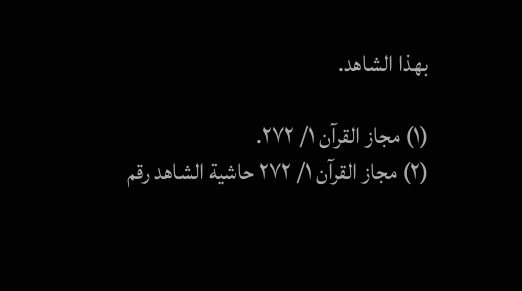بهذا الشاهد.

(١) مجاز القرآن ١/ ٢٧٢.
(٢) مجاز القرآن ١/ ٢٧٢ حاشية الشاهد رقم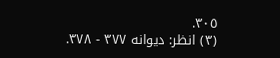٣٠٥.
(٣) انظر: ديوانه ٣٧٧ - ٣٧٨.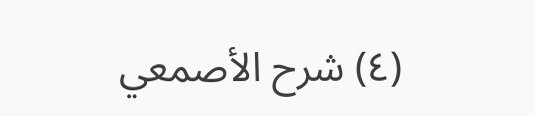(٤) شرح الأصمعي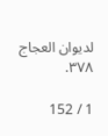لديوان العجاج ٣٧٨.

1 / 152